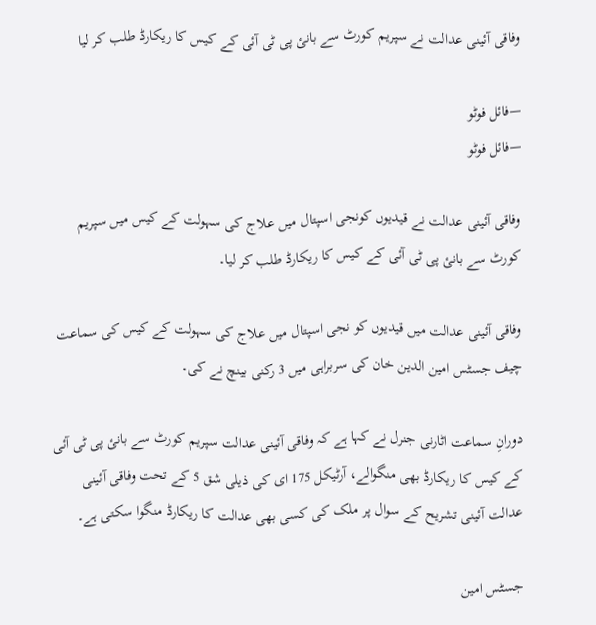وفاقی آئینی عدالت نے سپریم کورٹ سے بانئ پی ٹی آئی کے کیس کا ریکارڈ طلب کر لیا

—فائل فوٹو
—فائل فوٹو

وفاقی آئینی عدالت نے قیدیوں کونجی اسپتال میں علاج کی سہولت کے کیس میں سپریم کورٹ سے بانئ پی ٹی آئی کے کیس کا ریکارڈ طلب کر لیا۔

وفاقی آئینی عدالت میں قیدیوں کو نجی اسپتال میں علاج کی سہولت کے کیس کی سماعت چیف جسٹس امین الدین خان کی سربراہی میں 3 رکنی بینچ نے کی۔

دورانِ سماعت اٹارنی جنرل نے کہا ہے کہ وفاقی آئینی عدالت سپریم کورٹ سے بانئ پی ٹی آئی کے کیس کا ریکارڈ بھی منگوالے، آرٹیکل 175 ای کی ذیلی شق 5 کے تحت وفاقی آئینی عدالت آئینی تشریح کے سوال پر ملک کی کسی بھی عدالت کا ریکارڈ منگوا سکتی ہے۔

جسٹس امین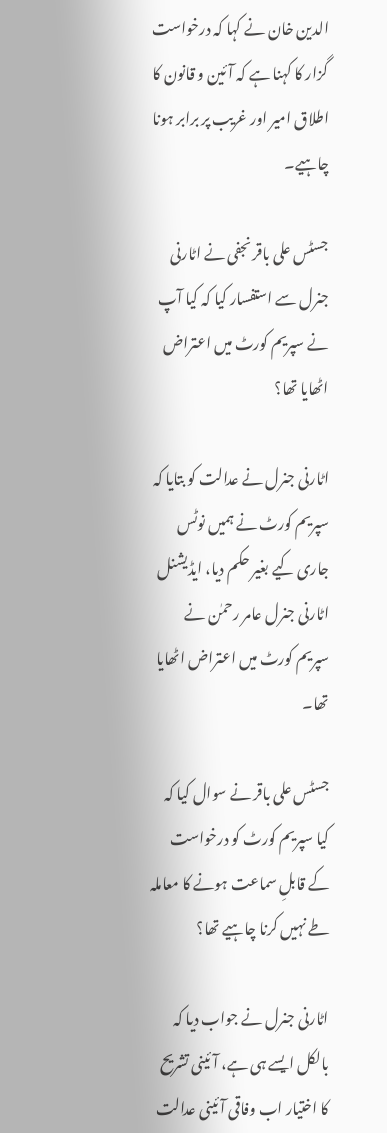الدین خان نے کہا کہ درخواست گزار کا کہنا ہے کہ آئین و قانون کا اطلاق امیر اور غریب پر برابر ہونا چاہیے۔

جسٹس علی باقر نجفی نے اٹارنی جنرل سے استفسار کیا کہ کیا آپ نے سپریم کورٹ میں اعتراض اٹھایا تھا؟

اٹارنی جنرل نے عدالت کو بتایا کہ سپریم کورٹ نے ہمیں نوٹس جاری کیے بغیر حکم دیا، ایڈیشنل اٹارنی جنرل عامر رحمٰن نے سپریم کورٹ میں اعتراض اٹھایا تھا۔

جسٹس علی باقر نے سوال کیا کہ کیا سپریم کورٹ کو درخواست کے قابلِ سماعت ہونے کا معاملہ طے نہیں کرنا چاہیے تھا؟

اٹارنی جنرل نے جواب دیا کہ بالکل ایسے ہی ہے، آئینی تشریح کا اختیار اب وفاقی آئینی عدالت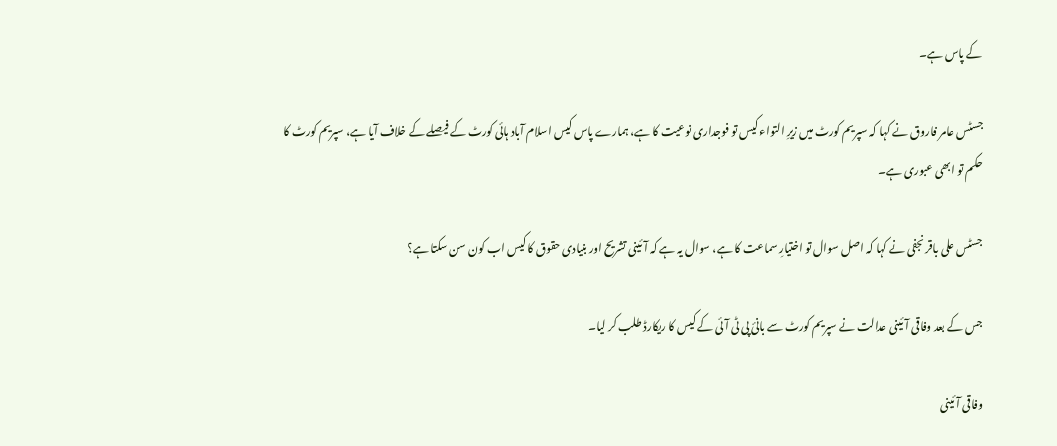کے پاس ہے۔

جسٹس عامر فاروق نے کہا کہ سپریم کورٹ میں زیرِ التواء کیس تو فوجداری نوعیت کا ہے، ہمارے پاس کیس اسلام آباد ہائی کورٹ کے فیصلے کے خلاف آیا ہے، سپریم کورٹ کا حکم تو ابھی عبوری ہے۔

جسٹس علی باقر نجفی نے کہا کہ اصل سوال تو اختیارِ سماعت کا ہے، سوال یہ ہے کہ آئینی تشریح اور بنیادی حقوق کا کیس اب کون سن سکتا ہے؟

جس کے بعد وفاقی آئینی عدالت نے سپریم کورٹ سے بانئ پی ٹی آئی کے کیس کا ریکارڈ طلب کر لیا۔

وفاقی آئینی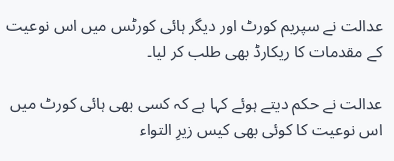عدالت نے سپریم کورٹ اور دیگر ہائی کورٹس میں اس نوعیت کے مقدمات کا ریکارڈ بھی طلب کر لیا۔

عدالت نے حکم دیتے ہوئے کہا ہے کہ کسی بھی ہائی کورٹ میں اس نوعیت کا کوئی بھی کیس زیرِ التواء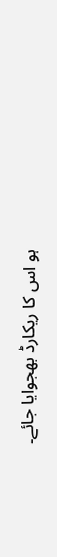ہو اس کا ریکارڈ بھجوایا جائے۔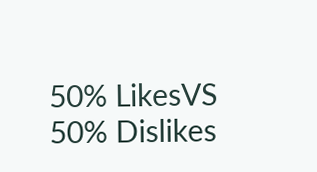50% LikesVS
50% Dislikes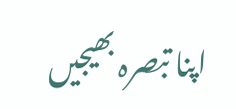اپنا تبصرہ بھیجیں